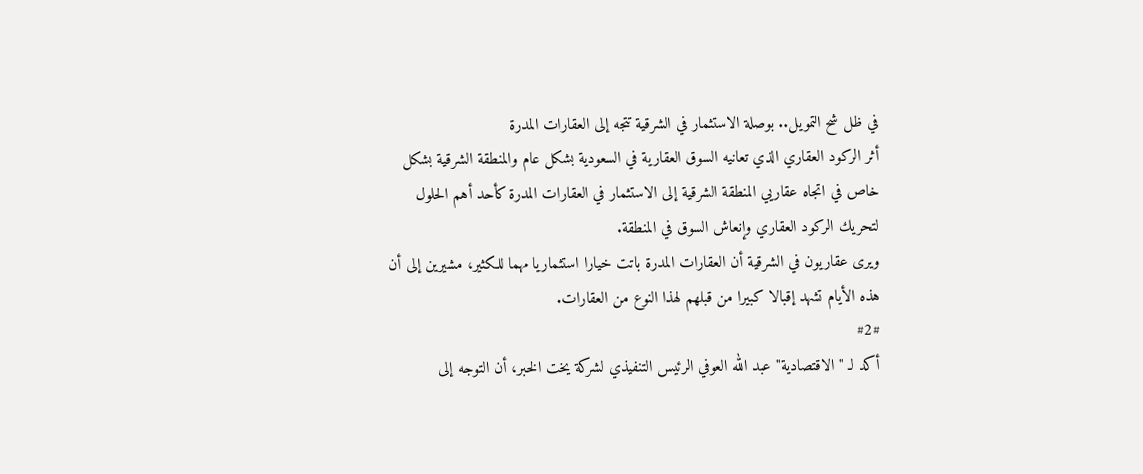في ظل شح التمويل.. بوصلة الاستثمار في الشرقية تتجه إلى العقارات المدرة
أثر الركود العقاري الذي تعانيه السوق العقارية في السعودية بشكل عام والمنطقة الشرقية بشكل خاص في اتجاه عقاريي المنطقة الشرقية إلى الاستثمار في العقارات المدرة كأحد أهم الحلول لتحريك الركود العقاري وإنعاش السوق في المنطقة.
ويرى عقاريون في الشرقية أن العقارات المدرة باتت خيارا استثماريا مهما للكثير، مشيرين إلى أن هذه الأيام تشهد إقبالا كبيرا من قبلهم لهذا النوع من العقارات.
#2#
أكد لـ ''الاقتصادية'' عبد الله العوفي الرئيس التنفيذي لشركة يخت الخبر، أن التوجه إلى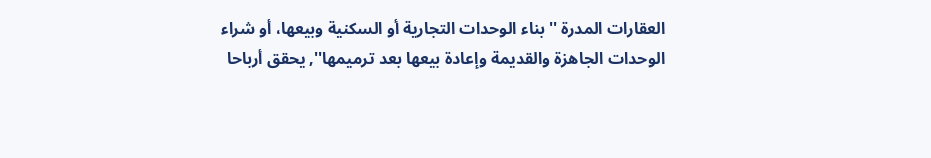العقارات المدرة ''بناء الوحدات التجارية أو السكنية وبيعها، أو شراء الوحدات الجاهزة والقديمة وإعادة بيعها بعد ترميمها'', يحقق أرباحا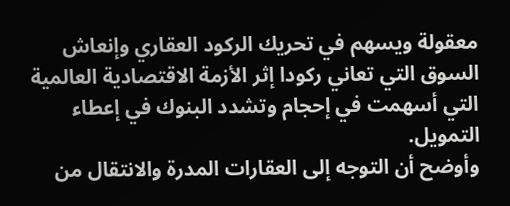معقولة ويسهم في تحريك الركود العقاري وإنعاش السوق التي تعاني ركودا إثر الأزمة الاقتصادية العالمية التي أسهمت في إحجام وتشدد البنوك في إعطاء التمويل.
وأوضح أن التوجه إلى العقارات المدرة والانتقال من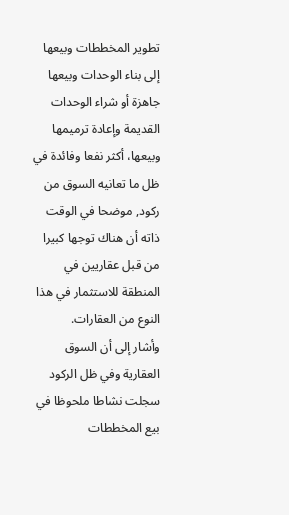تطوير المخططات وبيعها إلى بناء الوحدات وبيعها جاهزة أو شراء الوحدات القديمة وإعادة ترميمها وبيعها، أكثر نفعا وفائدة في ظل ما تعانيه السوق من ركود, موضحا في الوقت ذاته أن هناك توجها كبيرا من قبل عقاريين في المنطقة للاستثمار في هذا النوع من العقارات.
وأشار إلى أن السوق العقارية وفي ظل الركود سجلت نشاطا ملحوظا في بيع المخططات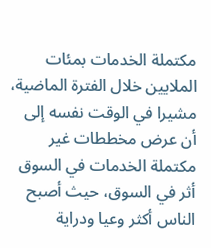مكتملة الخدمات بمئات الملايين خلال الفترة الماضية، مشيرا في الوقت نفسه إلى أن عرض مخططات غير مكتملة الخدمات في السوق أثر في السوق، حيث أصبح الناس أكثر وعيا ودراية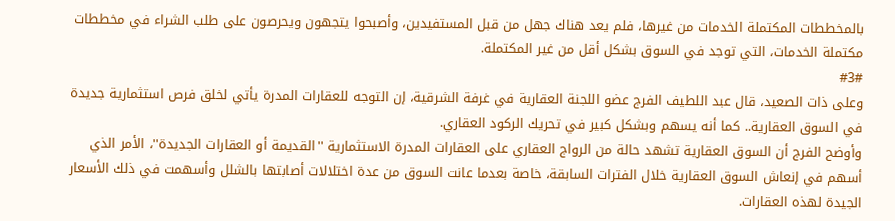بالمخططات المكتملة الخدمات من غيرها، فلم يعد هناك جهل من قبل المستفيدين، وأصبحوا يتجهون ويحرصون على طلب الشراء في مخططات مكتملة الخدمات، التي توجد في السوق بشكل أقل من غير المكتملة.
#3#
وعلى ذات الصعيد، قال عبد اللطيف الفرج عضو اللجنة العقارية في غرفة الشرقية، إن التوجه للعقارات المدرة يأتي لخلق فرص استثمارية جديدة في السوق العقارية.. كما أنه يسهم وبشكل كبير في تحريك الركود العقاري.
وأوضح الفرج أن السوق العقارية تشهد حالة من الرواج العقاري على العقارات المدرة الاستثمارية ''القديمة أو العقارات الجديدة''، الأمر الذي أسهم في إنعاش السوق العقارية خلال الفترات السابقة، خاصة بعدما عانت السوق من عدة اختلالات أصابتها بالشلل وأسهمت في ذلك الأسعار الجيدة لهذه العقارات.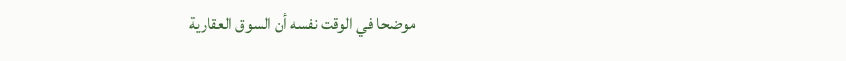موضحا في الوقت نفسه أن السوق العقارية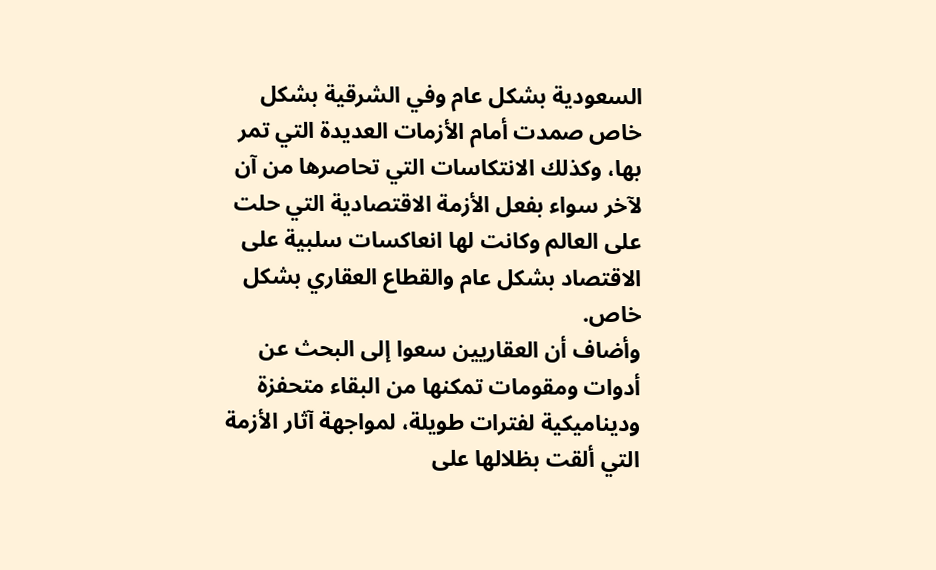السعودية بشكل عام وفي الشرقية بشكل خاص صمدت أمام الأزمات العديدة التي تمر بها، وكذلك الانتكاسات التي تحاصرها من آن لآخر سواء بفعل الأزمة الاقتصادية التي حلت على العالم وكانت لها انعاكسات سلبية على الاقتصاد بشكل عام والقطاع العقاري بشكل خاص.
وأضاف أن العقاريين سعوا إلى البحث عن أدوات ومقومات تمكنها من البقاء متحفزة وديناميكية لفترات طويلة، لمواجهة آثار الأزمة التي ألقت بظلالها على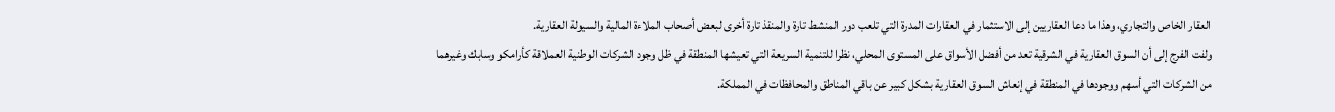العقار الخاص والتجاري، وهذا ما دعا العقاريين إلى الاستثمار في العقارات المدرة التي تلعب دور المنشط تارة والمنقذ تارة أخرى لبعض أصحاب الملاءة المالية والسيولة العقارية.
ولفت الفرج إلى أن السوق العقارية في الشرقية تعد من أفضل الأسواق على المستوى المحلي، نظرا للتنمية السريعة التي تعيشها المنطقة في ظل وجود الشركات الوطنية العملاقة كأرامكو وسابك وغيرهما من الشركات التي أسهم ووجودها في المنطقة في إنعاش السوق العقارية بشكل كبير عن باقي المناطق والمحافظات في المملكة.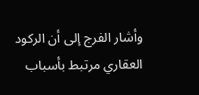وأشار الفرج إلى أن الركود العقاري مرتبط بأسباب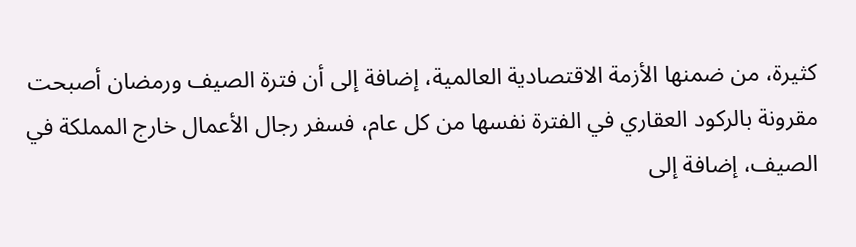كثيرة، من ضمنها الأزمة الاقتصادية العالمية، إضافة إلى أن فترة الصيف ورمضان أصبحت مقرونة بالركود العقاري في الفترة نفسها من كل عام، فسفر رجال الأعمال خارج المملكة في الصيف، إضافة إلى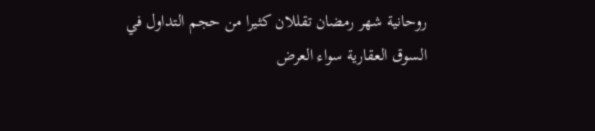روحانية شهر رمضان تقللان كثيرا من حجم التداول في السوق العقارية سواء العرض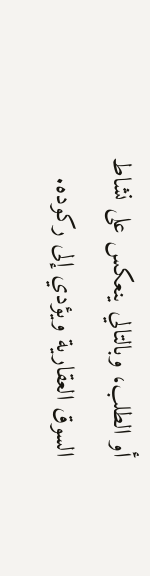أو الطلب، وبالتالي ينعكس على نشاط السوق العقارية ويؤدي إلى ركوده.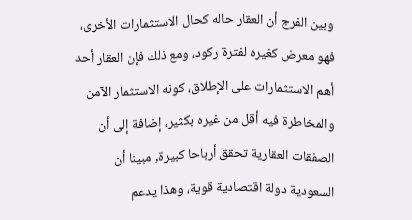وبين الفرج أن العقار حاله كحال الاستثمارات الأخرى، فهو معرض كغيره لفترة ركود، ومع ذلك فإن العقار أحد أهم الاستثمارات على الإطلاق، كونه الاستثمار الآمن والمخاطرة فيه أقل من غيره بكثير، إضافة إلى أن الصفقات العقارية تحقق أرباحا كبيرة, مبينا أن السعودية دولة اقتصادية قوية، وهذا يدعم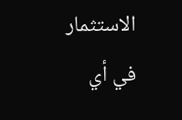الاستثمار في أي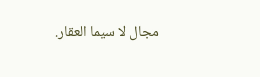مجال لا سيما العقار.